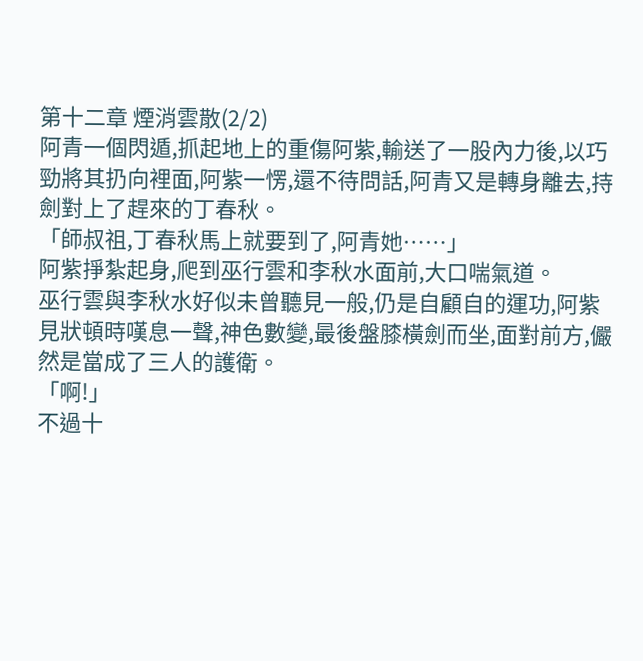第十二章 煙消雲散(2/2)
阿青一個閃遁,抓起地上的重傷阿紫,輸送了一股內力後,以巧勁將其扔向裡面,阿紫一愣,還不待問話,阿青又是轉身離去,持劍對上了趕來的丁春秋。
「師叔祖,丁春秋馬上就要到了,阿青她……」
阿紫掙紮起身,爬到巫行雲和李秋水面前,大口喘氣道。
巫行雲與李秋水好似未曾聽見一般,仍是自顧自的運功,阿紫見狀頓時嘆息一聲,神色數變,最後盤膝橫劍而坐,面對前方,儼然是當成了三人的護衛。
「啊!」
不過十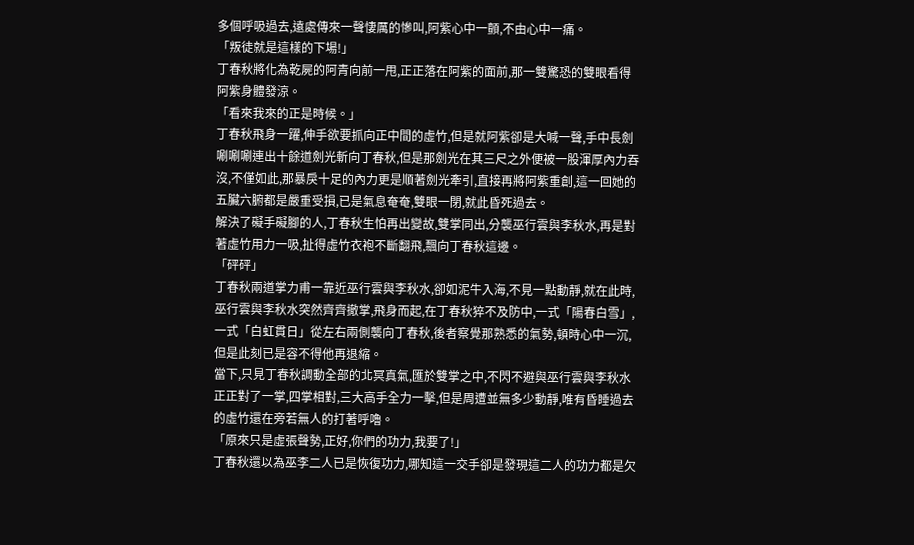多個呼吸過去,遠處傳來一聲悽厲的慘叫,阿紫心中一顫,不由心中一痛。
「叛徒就是這樣的下場!」
丁春秋將化為乾屍的阿青向前一甩,正正落在阿紫的面前,那一雙驚恐的雙眼看得阿紫身體發涼。
「看來我來的正是時候。」
丁春秋飛身一躍,伸手欲要抓向正中間的虛竹,但是就阿紫卻是大喊一聲,手中長劍唰唰唰連出十餘道劍光斬向丁春秋,但是那劍光在其三尺之外便被一股渾厚內力吞沒,不僅如此,那暴戾十足的內力更是順著劍光牽引,直接再將阿紫重創,這一回她的五臟六腑都是嚴重受損,已是氣息奄奄,雙眼一閉,就此昏死過去。
解決了礙手礙腳的人,丁春秋生怕再出變故,雙掌同出,分襲巫行雲與李秋水,再是對著虛竹用力一吸,扯得虛竹衣袍不斷翻飛,飄向丁春秋這邊。
「砰砰」
丁春秋兩道掌力甫一靠近巫行雲與李秋水,卻如泥牛入海,不見一點動靜,就在此時,巫行雲與李秋水突然齊齊撤掌,飛身而起,在丁春秋猝不及防中,一式「陽春白雪」,一式「白虹貫日」從左右兩側襲向丁春秋,後者察覺那熟悉的氣勢,頓時心中一沉,但是此刻已是容不得他再退縮。
當下,只見丁春秋調動全部的北冥真氣,匯於雙掌之中,不閃不避與巫行雲與李秋水正正對了一掌,四掌相對,三大高手全力一擊,但是周遭並無多少動靜,唯有昏睡過去的虛竹還在旁若無人的打著呼嚕。
「原來只是虛張聲勢,正好,你們的功力,我要了!」
丁春秋還以為巫李二人已是恢復功力,哪知這一交手卻是發現這二人的功力都是欠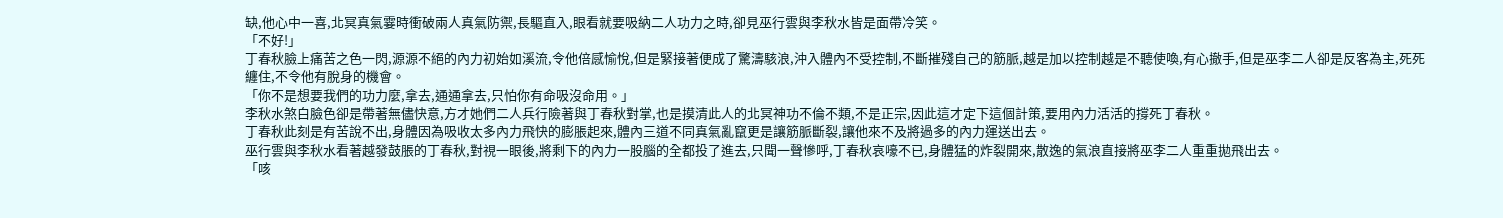缺,他心中一喜,北冥真氣霎時衝破兩人真氣防禦,長驅直入,眼看就要吸納二人功力之時,卻見巫行雲與李秋水皆是面帶冷笑。
「不好!」
丁春秋臉上痛苦之色一閃,源源不絕的內力初始如溪流,令他倍感愉悅,但是緊接著便成了驚濤駭浪,沖入體內不受控制,不斷摧殘自己的筋脈,越是加以控制越是不聽使喚,有心撤手,但是巫李二人卻是反客為主,死死纏住,不令他有脫身的機會。
「你不是想要我們的功力麼,拿去,通通拿去,只怕你有命吸沒命用。」
李秋水煞白臉色卻是帶著無儘快意,方才她們二人兵行險著與丁春秋對掌,也是摸清此人的北冥神功不倫不類,不是正宗,因此這才定下這個計策,要用內力活活的撐死丁春秋。
丁春秋此刻是有苦說不出,身體因為吸收太多內力飛快的膨脹起來,體內三道不同真氣亂竄更是讓筋脈斷裂,讓他來不及將過多的內力運送出去。
巫行雲與李秋水看著越發鼓脹的丁春秋,對視一眼後,將剩下的內力一股腦的全都投了進去,只聞一聲慘呼,丁春秋哀嚎不已,身體猛的炸裂開來,散逸的氣浪直接將巫李二人重重拋飛出去。
「咳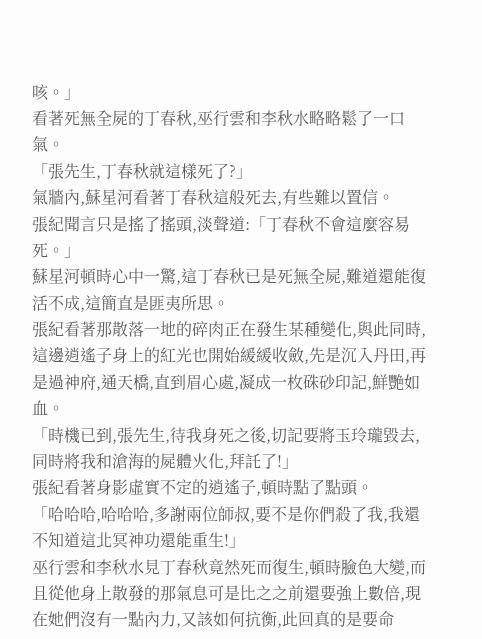咳。」
看著死無全屍的丁春秋,巫行雲和李秋水略略鬆了一口氣。
「張先生,丁春秋就這樣死了?」
氣牆內,蘇星河看著丁春秋這般死去,有些難以置信。
張紀聞言只是搖了搖頭,淡聲道:「丁春秋不會這麼容易死。」
蘇星河頓時心中一驚,這丁春秋已是死無全屍,難道還能復活不成,這簡直是匪夷所思。
張紀看著那散落一地的碎肉正在發生某種變化,與此同時,這邊逍遙子身上的紅光也開始緩緩收斂,先是沉入丹田,再是過神府,通天橋,直到眉心處,凝成一枚硃砂印記,鮮艷如血。
「時機已到,張先生,待我身死之後,切記要將玉玲瓏毀去,同時將我和滄海的屍體火化,拜託了!」
張紀看著身影虛實不定的逍遙子,頓時點了點頭。
「哈哈哈,哈哈哈,多謝兩位師叔,要不是你們殺了我,我還不知道這北冥神功還能重生!」
巫行雲和李秋水見丁春秋竟然死而復生,頓時臉色大變,而且從他身上散發的那氣息可是比之之前還要強上數倍,現在她們沒有一點內力,又該如何抗衡,此回真的是要命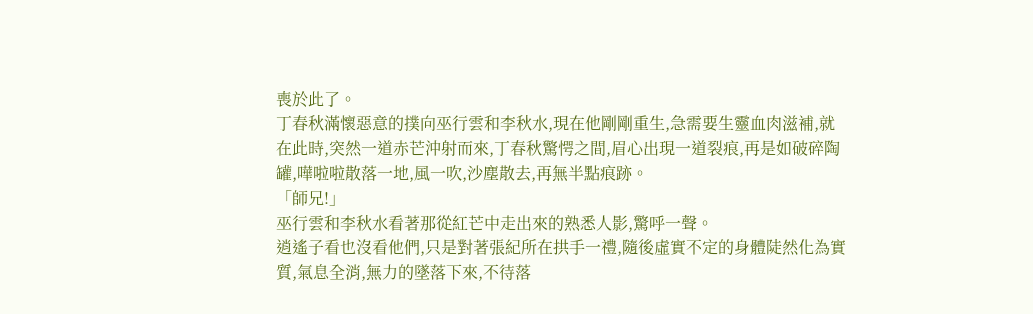喪於此了。
丁春秋滿懷惡意的撲向巫行雲和李秋水,現在他剛剛重生,急需要生靈血肉滋補,就在此時,突然一道赤芒沖射而來,丁春秋驚愕之間,眉心出現一道裂痕,再是如破碎陶罐,嘩啦啦散落一地,風一吹,沙塵散去,再無半點痕跡。
「師兄!」
巫行雲和李秋水看著那從紅芒中走出來的熟悉人影,驚呼一聲。
逍遙子看也沒看他們,只是對著張紀所在拱手一禮,隨後虛實不定的身體陡然化為實質,氣息全消,無力的墜落下來,不待落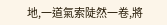地,一道氣索陡然一卷,將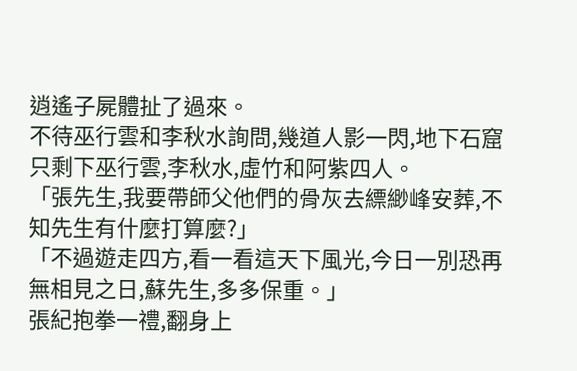逍遙子屍體扯了過來。
不待巫行雲和李秋水詢問,幾道人影一閃,地下石窟只剩下巫行雲,李秋水,虛竹和阿紫四人。
「張先生,我要帶師父他們的骨灰去縹緲峰安葬,不知先生有什麼打算麼?」
「不過遊走四方,看一看這天下風光,今日一別恐再無相見之日,蘇先生,多多保重。」
張紀抱拳一禮,翻身上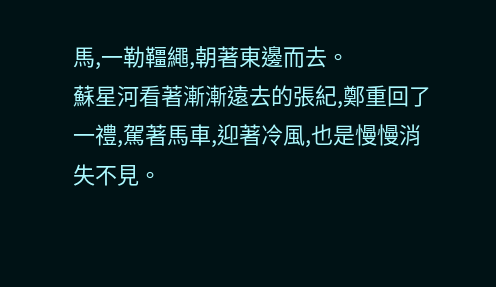馬,一勒韁繩,朝著東邊而去。
蘇星河看著漸漸遠去的張紀,鄭重回了一禮,駕著馬車,迎著冷風,也是慢慢消失不見。